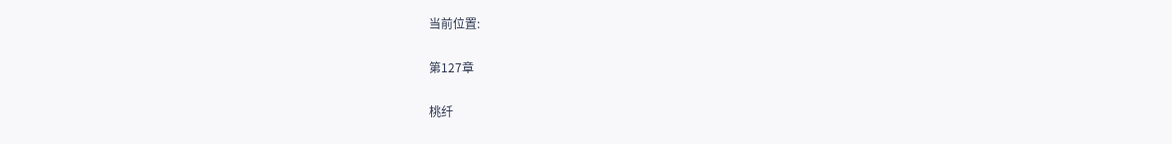当前位置:

第127章

桃纤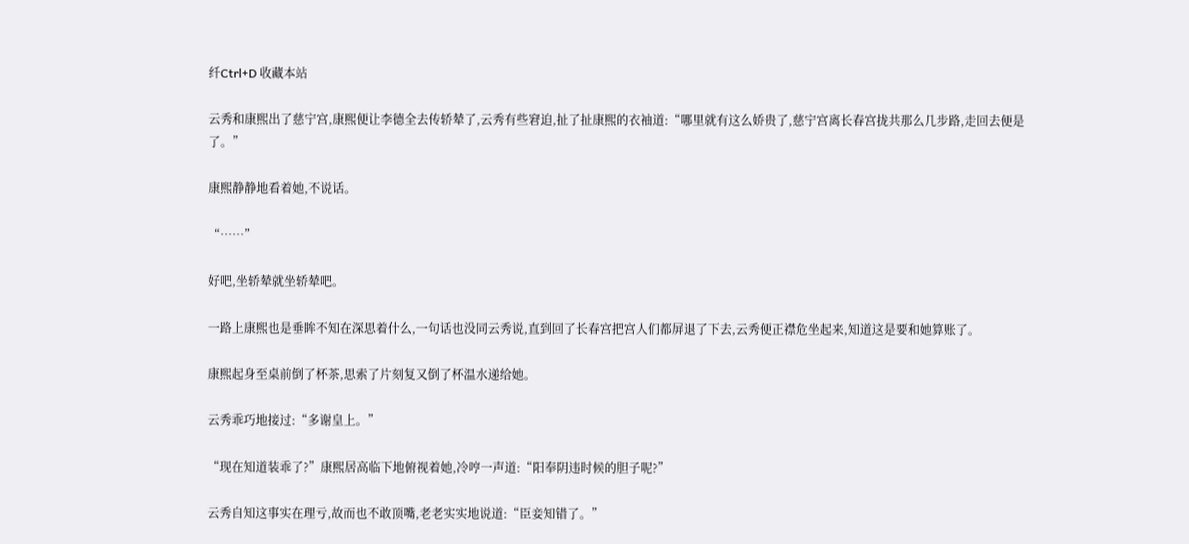纤Ctrl+D 收藏本站

云秀和康熙出了慈宁宫,康熙便让李德全去传轿辇了,云秀有些窘迫,扯了扯康熙的衣袖道:“哪里就有这么娇贵了,慈宁宫离长春宫拢共那么几步路,走回去便是了。”

康熙静静地看着她,不说话。

“……”

好吧,坐轿辇就坐轿辇吧。

一路上康熙也是垂眸不知在深思着什么,一句话也没同云秀说,直到回了长春宫把宫人们都屏退了下去,云秀便正襟危坐起来,知道这是要和她算账了。

康熙起身至桌前倒了杯茶,思索了片刻复又倒了杯温水递给她。

云秀乖巧地接过:“多谢皇上。”

“现在知道装乖了?”康熙居高临下地俯视着她,冷哼一声道:“阳奉阴违时候的胆子呢?”

云秀自知这事实在理亏,故而也不敢顶嘴,老老实实地说道:“臣妾知错了。”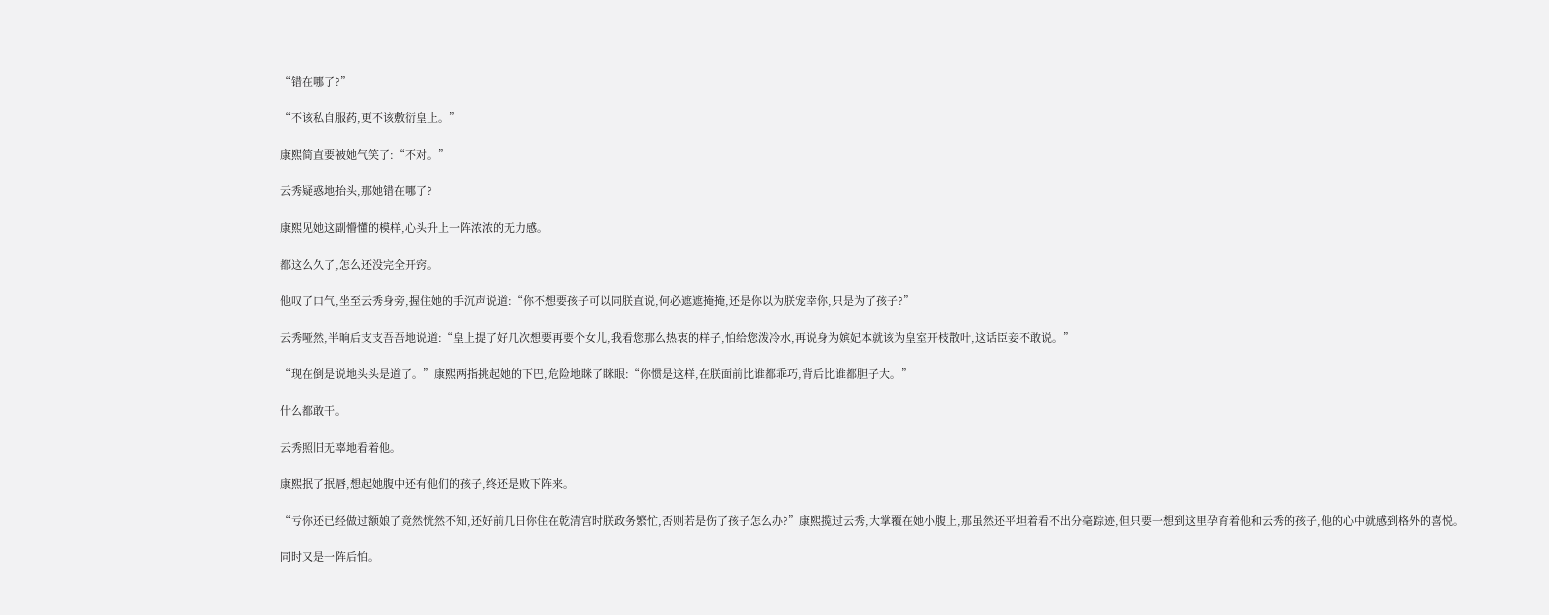“错在哪了?”

“不该私自服药,更不该敷衍皇上。”

康熙简直要被她气笑了:“不对。”

云秀疑惑地抬头,那她错在哪了?

康熙见她这副懵懂的模样,心头升上一阵浓浓的无力感。

都这么久了,怎么还没完全开窍。

他叹了口气,坐至云秀身旁,握住她的手沉声说道:“你不想要孩子可以同朕直说,何必遮遮掩掩,还是你以为朕宠幸你,只是为了孩子?”

云秀哑然,半晌后支支吾吾地说道:“皇上提了好几次想要再要个女儿,我看您那么热衷的样子,怕给您泼冷水,再说身为嫔妃本就该为皇室开枝散叶,这话臣妾不敢说。”

“现在倒是说地头头是道了。”康熙两指挑起她的下巴,危险地眯了眯眼:“你惯是这样,在朕面前比谁都乖巧,背后比谁都胆子大。”

什么都敢干。

云秀照旧无辜地看着他。

康熙抿了抿唇,想起她腹中还有他们的孩子,终还是败下阵来。

“亏你还已经做过额娘了竟然恍然不知,还好前几日你住在乾清宫时朕政务繁忙,否则若是伤了孩子怎么办?”康熙揽过云秀,大掌覆在她小腹上,那虽然还平坦着看不出分毫踪迹,但只要一想到这里孕育着他和云秀的孩子,他的心中就感到格外的喜悦。

同时又是一阵后怕。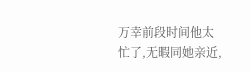万幸前段时间他太忙了,无暇同她亲近,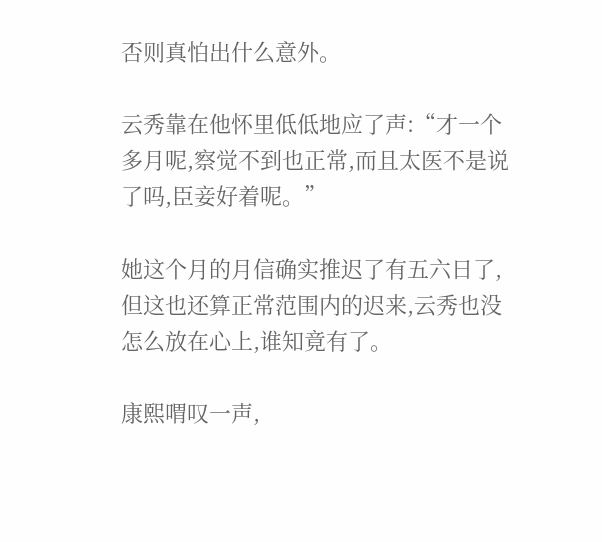否则真怕出什么意外。

云秀靠在他怀里低低地应了声:“才一个多月呢,察觉不到也正常,而且太医不是说了吗,臣妾好着呢。”

她这个月的月信确实推迟了有五六日了,但这也还算正常范围内的迟来,云秀也没怎么放在心上,谁知竟有了。

康熙喟叹一声,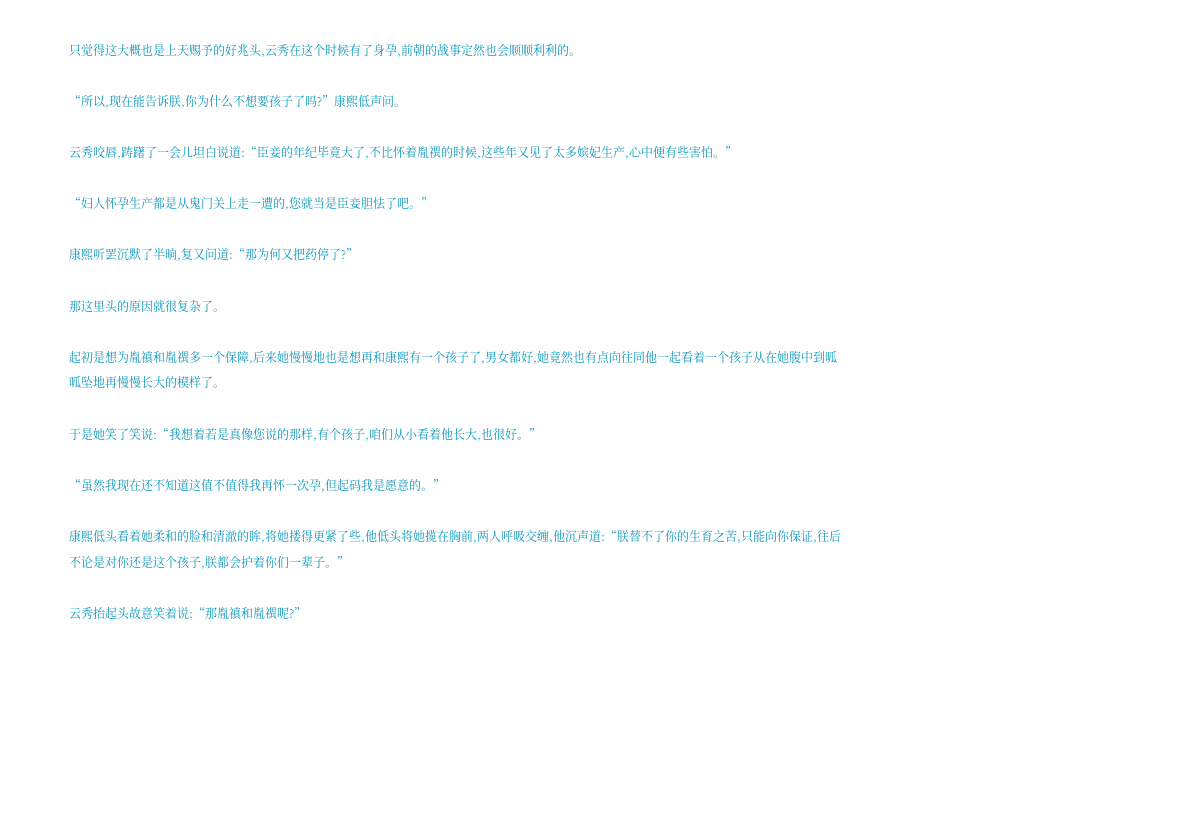只觉得这大概也是上天赐予的好兆头,云秀在这个时候有了身孕,前朝的战事定然也会顺顺利利的。

“所以,现在能告诉朕,你为什么不想要孩子了吗?”康熙低声问。

云秀咬唇,踌躇了一会儿坦白说道:“臣妾的年纪毕竟大了,不比怀着胤禩的时候,这些年又见了太多嫔妃生产,心中便有些害怕。”

“妇人怀孕生产都是从鬼门关上走一遭的,您就当是臣妾胆怯了吧。”

康熙听罢沉默了半晌,复又问道:“那为何又把药停了?”

那这里头的原因就很复杂了。

起初是想为胤禛和胤禩多一个保障,后来她慢慢地也是想再和康熙有一个孩子了,男女都好,她竟然也有点向往同他一起看着一个孩子从在她腹中到呱呱坠地再慢慢长大的模样了。

于是她笑了笑说:“我想着若是真像您说的那样,有个孩子,咱们从小看着他长大,也很好。”

“虽然我现在还不知道这值不值得我再怀一次孕,但起码我是愿意的。”

康熙低头看着她柔和的脸和清澈的眸,将她搂得更紧了些,他低头将她揽在胸前,两人呼吸交缠,他沉声道:“朕替不了你的生育之苦,只能向你保证,往后不论是对你还是这个孩子,朕都会护着你们一辈子。”

云秀抬起头故意笑着说:“那胤禛和胤禩呢?”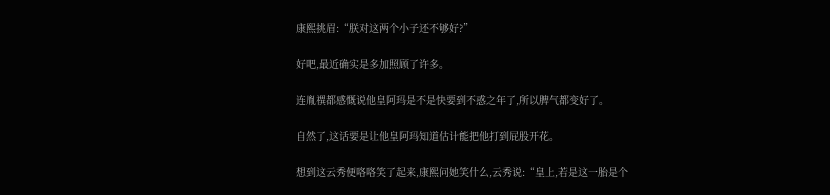康熙挑眉:“朕对这两个小子还不够好?”

好吧,最近确实是多加照顾了许多。

连胤禩都感慨说他皇阿玛是不是快要到不惑之年了,所以脾气都变好了。

自然了,这话要是让他皇阿玛知道估计能把他打到屁股开花。

想到这云秀便咯咯笑了起来,康熙问她笑什么,云秀说:“皇上,若是这一胎是个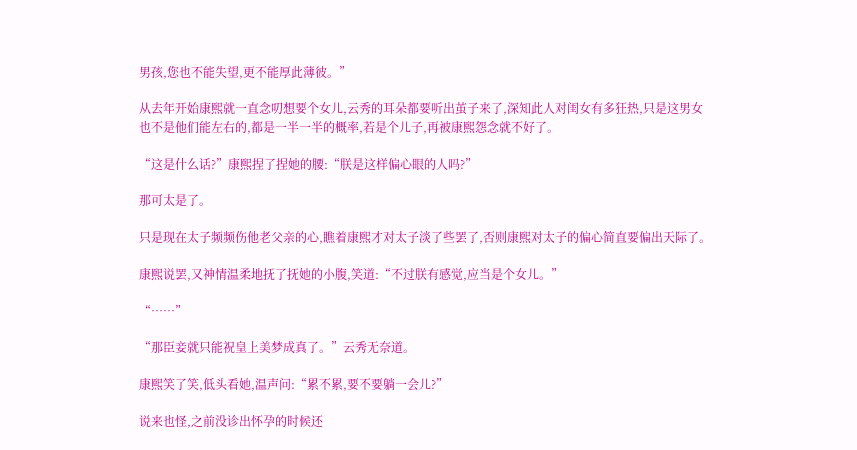男孩,您也不能失望,更不能厚此薄彼。”

从去年开始康熙就一直念叨想要个女儿,云秀的耳朵都要听出茧子来了,深知此人对闺女有多狂热,只是这男女也不是他们能左右的,都是一半一半的概率,若是个儿子,再被康熙怨念就不好了。

“这是什么话?”康熙捏了捏她的腰:“朕是这样偏心眼的人吗?”

那可太是了。

只是现在太子频频伤他老父亲的心,瞧着康熙才对太子淡了些罢了,否则康熙对太子的偏心简直要偏出天际了。

康熙说罢,又神情温柔地抚了抚她的小腹,笑道:“不过朕有感觉,应当是个女儿。”

“……”

“那臣妾就只能祝皇上美梦成真了。”云秀无奈道。

康熙笑了笑,低头看她,温声问:“累不累,要不要躺一会儿?”

说来也怪,之前没诊出怀孕的时候还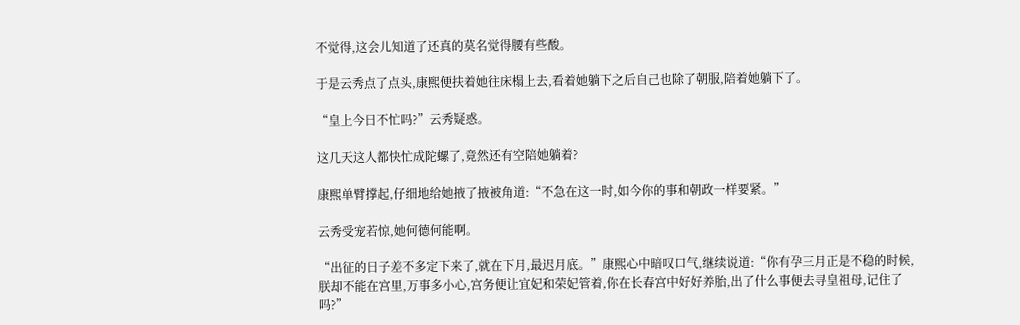不觉得,这会儿知道了还真的莫名觉得腰有些酸。

于是云秀点了点头,康熙便扶着她往床榻上去,看着她躺下之后自己也除了朝服,陪着她躺下了。

“皇上今日不忙吗?”云秀疑惑。

这几天这人都快忙成陀螺了,竟然还有空陪她躺着?

康熙单臂撑起,仔细地给她掖了掖被角道:“不急在这一时,如今你的事和朝政一样要紧。”

云秀受宠若惊,她何德何能啊。

“出征的日子差不多定下来了,就在下月,最迟月底。”康熙心中暗叹口气,继续说道:“你有孕三月正是不稳的时候,朕却不能在宫里,万事多小心,宫务便让宜妃和荣妃管着,你在长春宫中好好养胎,出了什么事便去寻皇祖母,记住了吗?”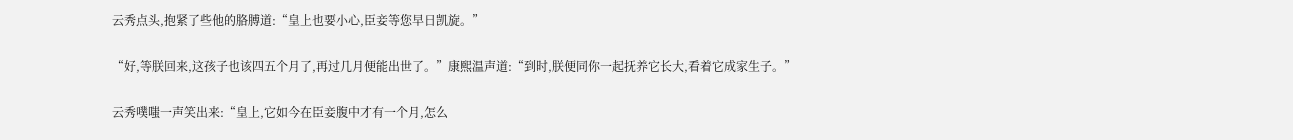云秀点头,抱紧了些他的胳膊道:“皇上也要小心,臣妾等您早日凯旋。”

“好,等朕回来,这孩子也该四五个月了,再过几月便能出世了。”康熙温声道:“到时,朕便同你一起抚养它长大,看着它成家生子。”

云秀噗嗤一声笑出来:“皇上,它如今在臣妾腹中才有一个月,怎么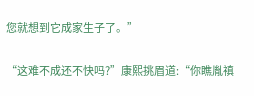您就想到它成家生子了。”

“这难不成还不快吗?”康熙挑眉道:“你瞧胤禛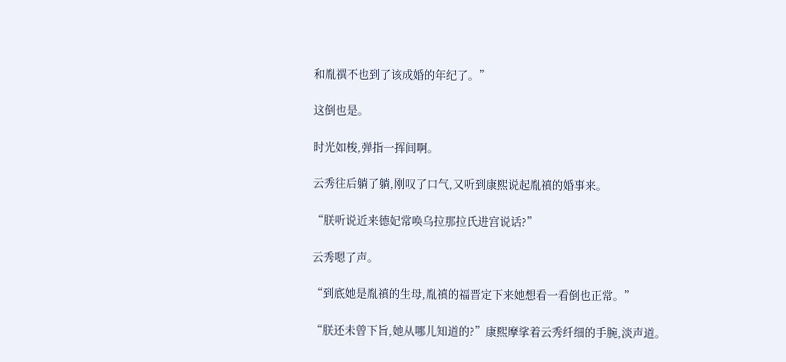和胤禩不也到了该成婚的年纪了。”

这倒也是。

时光如梭,弹指一挥间啊。

云秀往后躺了躺,刚叹了口气,又听到康熙说起胤禛的婚事来。

“朕听说近来德妃常唤乌拉那拉氏进宫说话?”

云秀嗯了声。

“到底她是胤禛的生母,胤禛的福晋定下来她想看一看倒也正常。”

“朕还未曾下旨,她从哪儿知道的?”康熙摩挲着云秀纤细的手腕,淡声道。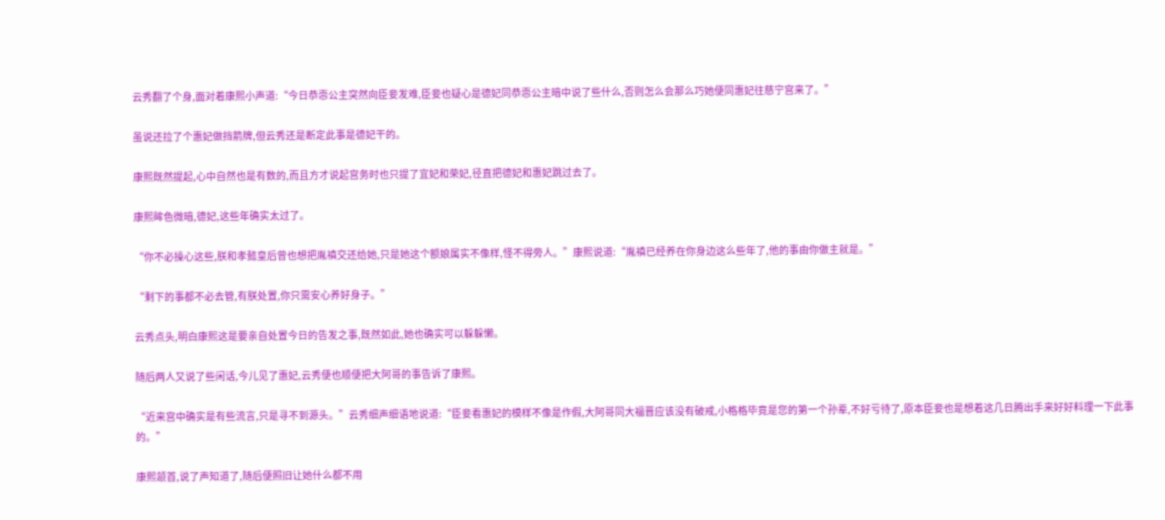云秀翻了个身,面对着康熙小声道:“今日恭悫公主突然向臣妾发难,臣妾也疑心是德妃同恭悫公主暗中说了些什么,否则怎么会那么巧她便同惠妃往慈宁宫来了。”

虽说还拉了个惠妃做挡箭牌,但云秀还是断定此事是德妃干的。

康熙既然提起,心中自然也是有数的,而且方才说起宫务时也只提了宜妃和荣妃,径直把德妃和惠妃跳过去了。

康熙眸色微暗,德妃,这些年确实太过了。

“你不必操心这些,朕和孝懿皇后曾也想把胤禛交还给她,只是她这个额娘属实不像样,怪不得旁人。”康熙说道:“胤禛已经养在你身边这么些年了,他的事由你做主就是。”

“剩下的事都不必去管,有朕处置,你只需安心养好身子。”

云秀点头,明白康熙这是要亲自处置今日的告发之事,既然如此,她也确实可以躲躲懒。

随后两人又说了些闲话,今儿见了惠妃,云秀便也顺便把大阿哥的事告诉了康熙。

“近来宫中确实是有些流言,只是寻不到源头。”云秀细声细语地说道:“臣妾看惠妃的模样不像是作假,大阿哥同大福晋应该没有破戒,小格格毕竟是您的第一个孙辈,不好亏待了,原本臣妾也是想着这几日腾出手来好好料理一下此事的。”

康熙颔首,说了声知道了,随后便照旧让她什么都不用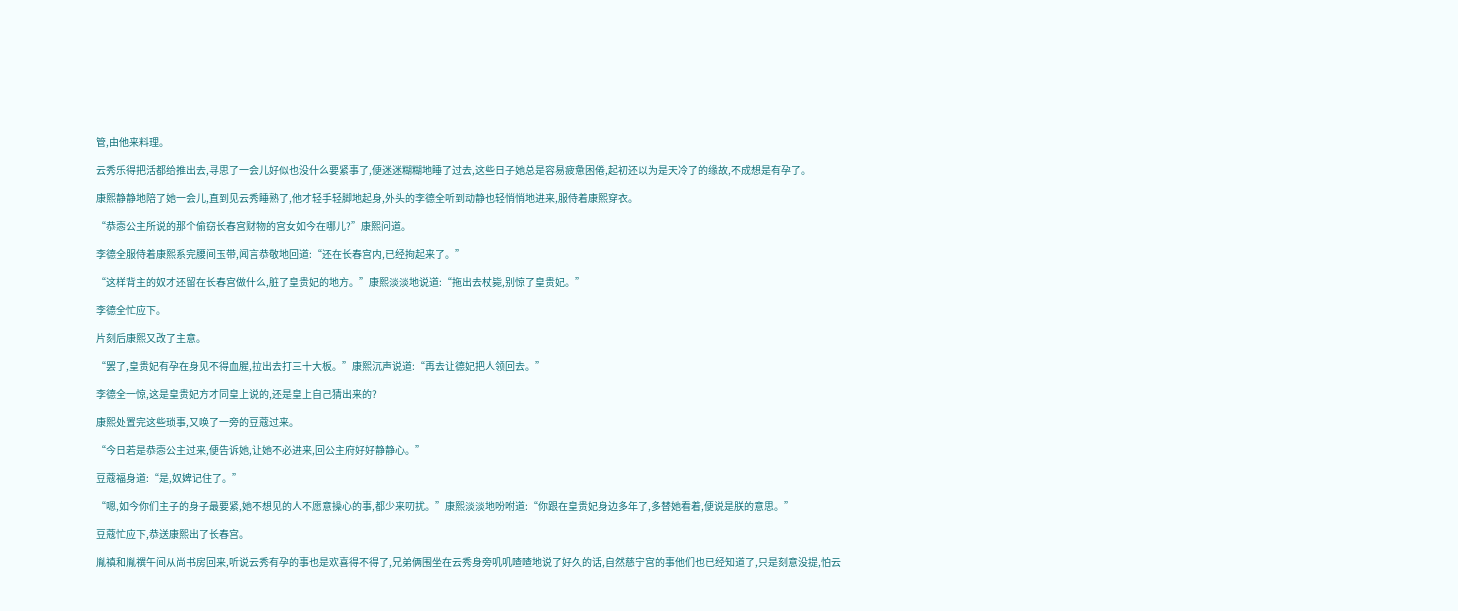管,由他来料理。

云秀乐得把活都给推出去,寻思了一会儿好似也没什么要紧事了,便迷迷糊糊地睡了过去,这些日子她总是容易疲惫困倦,起初还以为是天冷了的缘故,不成想是有孕了。

康熙静静地陪了她一会儿,直到见云秀睡熟了,他才轻手轻脚地起身,外头的李德全听到动静也轻悄悄地进来,服侍着康熙穿衣。

“恭悫公主所说的那个偷窃长春宫财物的宫女如今在哪儿?”康熙问道。

李德全服侍着康熙系完腰间玉带,闻言恭敬地回道:“还在长春宫内,已经拘起来了。”

“这样背主的奴才还留在长春宫做什么,脏了皇贵妃的地方。”康熙淡淡地说道:“拖出去杖毙,别惊了皇贵妃。”

李德全忙应下。

片刻后康熙又改了主意。

“罢了,皇贵妃有孕在身见不得血腥,拉出去打三十大板。”康熙沉声说道:“再去让德妃把人领回去。”

李德全一惊,这是皇贵妃方才同皇上说的,还是皇上自己猜出来的?

康熙处置完这些琐事,又唤了一旁的豆蔻过来。

“今日若是恭悫公主过来,便告诉她,让她不必进来,回公主府好好静静心。”

豆蔻福身道:“是,奴婢记住了。”

“嗯,如今你们主子的身子最要紧,她不想见的人不愿意操心的事,都少来叨扰。”康熙淡淡地吩咐道:“你跟在皇贵妃身边多年了,多替她看着,便说是朕的意思。”

豆蔻忙应下,恭送康熙出了长春宫。

胤禛和胤禩午间从尚书房回来,听说云秀有孕的事也是欢喜得不得了,兄弟俩围坐在云秀身旁叽叽喳喳地说了好久的话,自然慈宁宫的事他们也已经知道了,只是刻意没提,怕云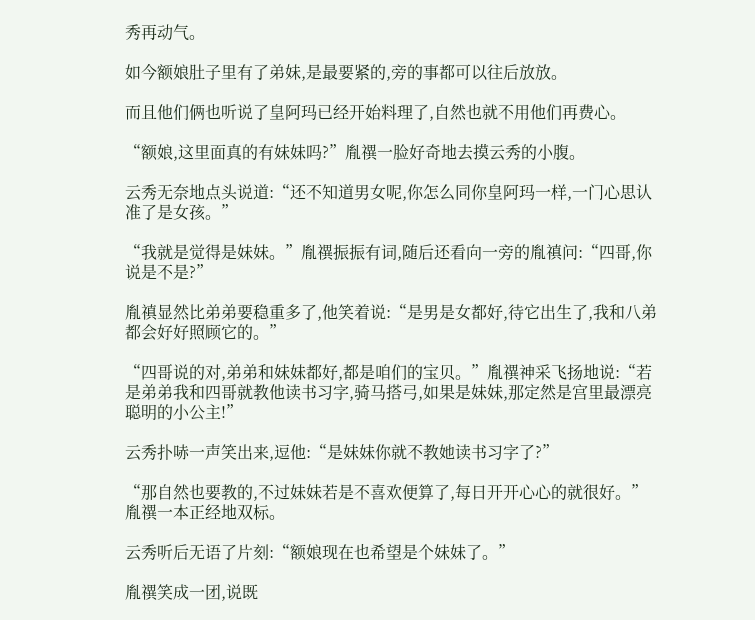秀再动气。

如今额娘肚子里有了弟妹,是最要紧的,旁的事都可以往后放放。

而且他们俩也听说了皇阿玛已经开始料理了,自然也就不用他们再费心。

“额娘,这里面真的有妹妹吗?”胤禩一脸好奇地去摸云秀的小腹。

云秀无奈地点头说道:“还不知道男女呢,你怎么同你皇阿玛一样,一门心思认准了是女孩。”

“我就是觉得是妹妹。”胤禩振振有词,随后还看向一旁的胤禛问:“四哥,你说是不是?”

胤禛显然比弟弟要稳重多了,他笑着说:“是男是女都好,待它出生了,我和八弟都会好好照顾它的。”

“四哥说的对,弟弟和妹妹都好,都是咱们的宝贝。”胤禩神采飞扬地说:“若是弟弟我和四哥就教他读书习字,骑马搭弓,如果是妹妹,那定然是宫里最漂亮聪明的小公主!”

云秀扑哧一声笑出来,逗他:“是妹妹你就不教她读书习字了?”

“那自然也要教的,不过妹妹若是不喜欢便算了,每日开开心心的就很好。”胤禩一本正经地双标。

云秀听后无语了片刻:“额娘现在也希望是个妹妹了。”

胤禩笑成一团,说既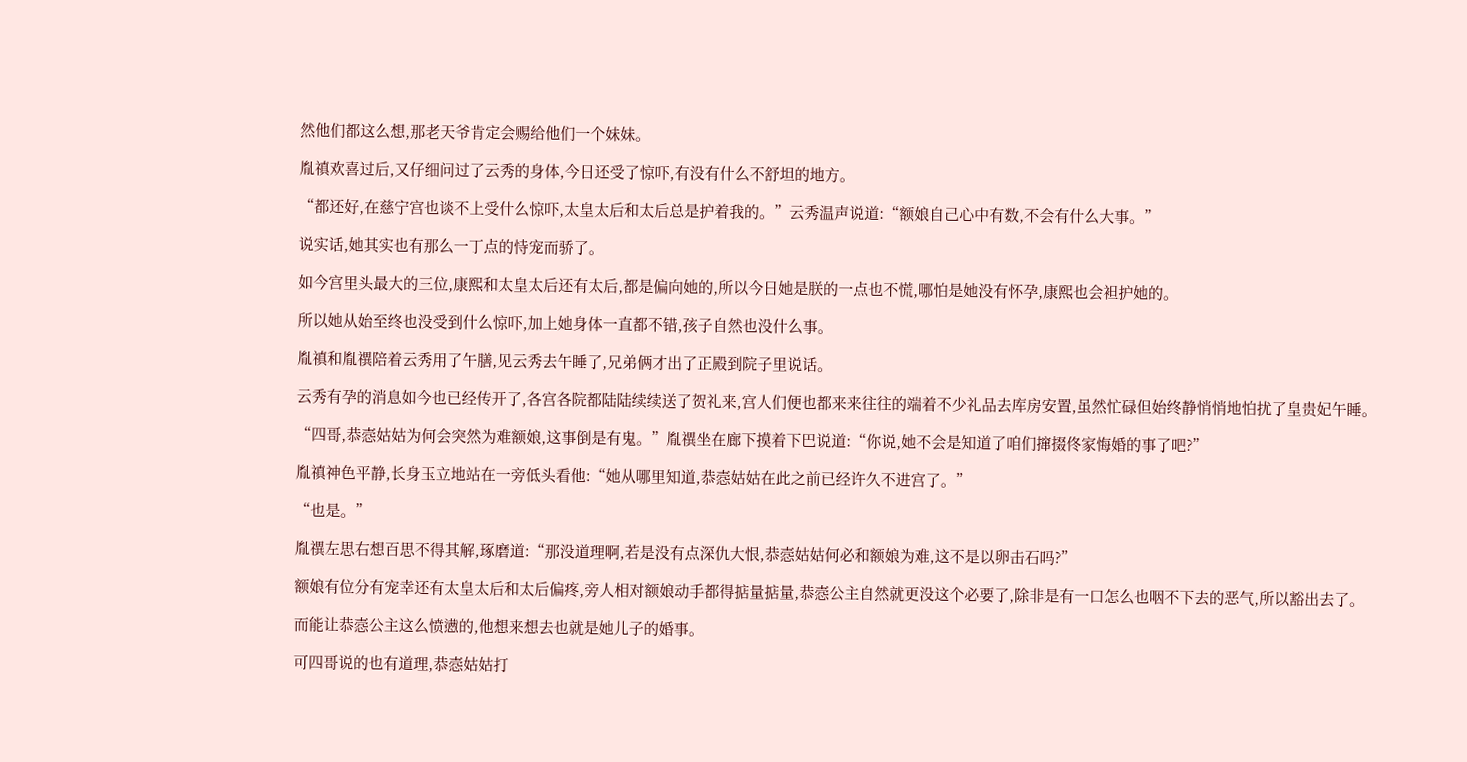然他们都这么想,那老天爷肯定会赐给他们一个妹妹。

胤禛欢喜过后,又仔细问过了云秀的身体,今日还受了惊吓,有没有什么不舒坦的地方。

“都还好,在慈宁宫也谈不上受什么惊吓,太皇太后和太后总是护着我的。”云秀温声说道:“额娘自己心中有数,不会有什么大事。”

说实话,她其实也有那么一丁点的恃宠而骄了。

如今宫里头最大的三位,康熙和太皇太后还有太后,都是偏向她的,所以今日她是朕的一点也不慌,哪怕是她没有怀孕,康熙也会袒护她的。

所以她从始至终也没受到什么惊吓,加上她身体一直都不错,孩子自然也没什么事。

胤禛和胤禩陪着云秀用了午膳,见云秀去午睡了,兄弟俩才出了正殿到院子里说话。

云秀有孕的消息如今也已经传开了,各宫各院都陆陆续续送了贺礼来,宫人们便也都来来往往的端着不少礼品去库房安置,虽然忙碌但始终静悄悄地怕扰了皇贵妃午睡。

“四哥,恭悫姑姑为何会突然为难额娘,这事倒是有鬼。”胤禩坐在廊下摸着下巴说道:“你说,她不会是知道了咱们撺掇佟家悔婚的事了吧?”

胤禛神色平静,长身玉立地站在一旁低头看他:“她从哪里知道,恭悫姑姑在此之前已经许久不进宫了。”

“也是。”

胤禩左思右想百思不得其解,琢磨道:“那没道理啊,若是没有点深仇大恨,恭悫姑姑何必和额娘为难,这不是以卵击石吗?”

额娘有位分有宠幸还有太皇太后和太后偏疼,旁人相对额娘动手都得掂量掂量,恭悫公主自然就更没这个必要了,除非是有一口怎么也咽不下去的恶气,所以豁出去了。

而能让恭悫公主这么愤懑的,他想来想去也就是她儿子的婚事。

可四哥说的也有道理,恭悫姑姑打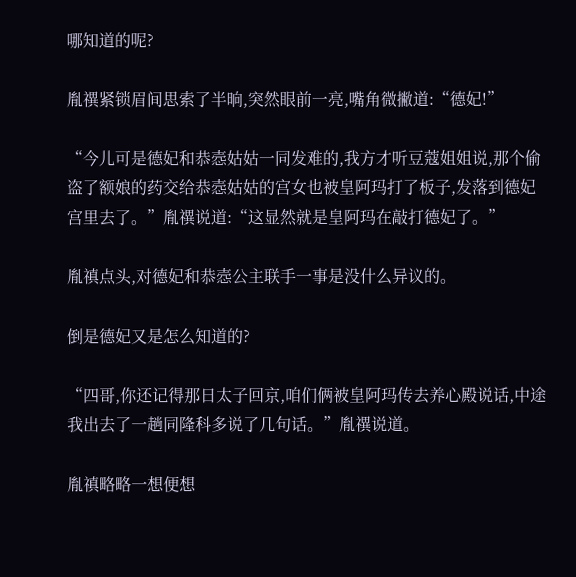哪知道的呢?

胤禩紧锁眉间思索了半晌,突然眼前一亮,嘴角微撇道:“德妃!”

“今儿可是德妃和恭悫姑姑一同发难的,我方才听豆蔻姐姐说,那个偷盗了额娘的药交给恭悫姑姑的宫女也被皇阿玛打了板子,发落到德妃宫里去了。”胤禩说道:“这显然就是皇阿玛在敲打德妃了。”

胤禛点头,对德妃和恭悫公主联手一事是没什么异议的。

倒是德妃又是怎么知道的?

“四哥,你还记得那日太子回京,咱们俩被皇阿玛传去养心殿说话,中途我出去了一趟同隆科多说了几句话。”胤禩说道。

胤禛略略一想便想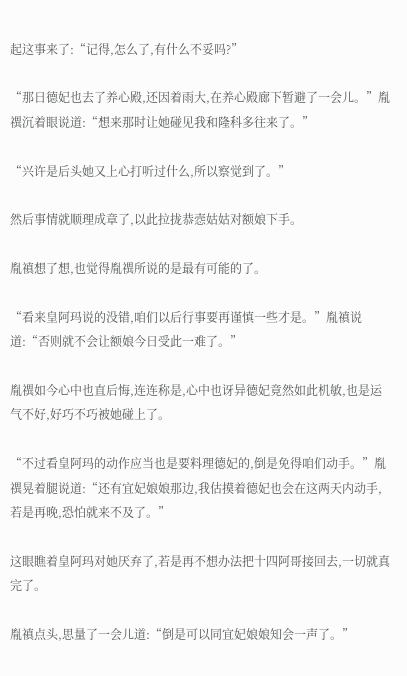起这事来了:“记得,怎么了,有什么不妥吗?”

“那日德妃也去了养心殿,还因着雨大,在养心殿廊下暂避了一会儿。”胤禩沉着眼说道:“想来那时让她碰见我和隆科多往来了。”

“兴许是后头她又上心打听过什么,所以察觉到了。”

然后事情就顺理成章了,以此拉拢恭悫姑姑对额娘下手。

胤禛想了想,也觉得胤禩所说的是最有可能的了。

“看来皇阿玛说的没错,咱们以后行事要再谨慎一些才是。”胤禛说道:“否则就不会让额娘今日受此一难了。”

胤禩如今心中也直后悔,连连称是,心中也讶异德妃竟然如此机敏,也是运气不好,好巧不巧被她碰上了。

“不过看皇阿玛的动作应当也是要料理德妃的,倒是免得咱们动手。”胤禩晃着腿说道:“还有宜妃娘娘那边,我估摸着德妃也会在这两天内动手,若是再晚,恐怕就来不及了。”

这眼瞧着皇阿玛对她厌弃了,若是再不想办法把十四阿哥接回去,一切就真完了。

胤禛点头,思量了一会儿道:“倒是可以同宜妃娘娘知会一声了。”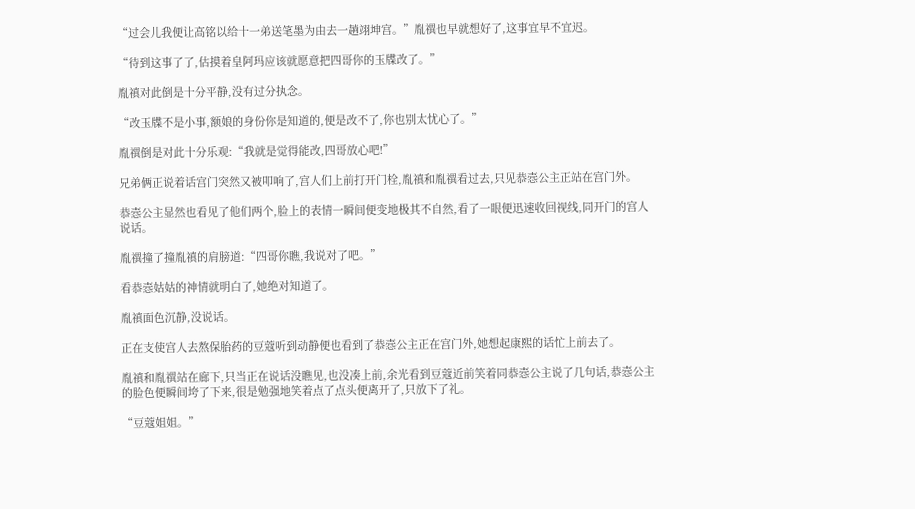“过会儿我便让高铭以给十一弟送笔墨为由去一趟翊坤宫。”胤禩也早就想好了,这事宜早不宜迟。

“待到这事了了,估摸着皇阿玛应该就愿意把四哥你的玉牒改了。”

胤禛对此倒是十分平静,没有过分执念。

“改玉牒不是小事,额娘的身份你是知道的,便是改不了,你也别太忧心了。”

胤禩倒是对此十分乐观:“我就是觉得能改,四哥放心吧!”

兄弟俩正说着话宫门突然又被叩响了,宫人们上前打开门栓,胤禛和胤禩看过去,只见恭悫公主正站在宫门外。

恭悫公主显然也看见了他们两个,脸上的表情一瞬间便变地极其不自然,看了一眼便迅速收回视线,同开门的宫人说话。

胤禩撞了撞胤禛的肩膀道:“四哥你瞧,我说对了吧。”

看恭悫姑姑的神情就明白了,她绝对知道了。

胤禛面色沉静,没说话。

正在支使宫人去熬保胎药的豆蔻听到动静便也看到了恭悫公主正在宫门外,她想起康熙的话忙上前去了。

胤禛和胤禩站在廊下,只当正在说话没瞧见,也没凑上前,余光看到豆蔻近前笑着同恭悫公主说了几句话,恭悫公主的脸色便瞬间垮了下来,很是勉强地笑着点了点头便离开了,只放下了礼。

“豆蔻姐姐。”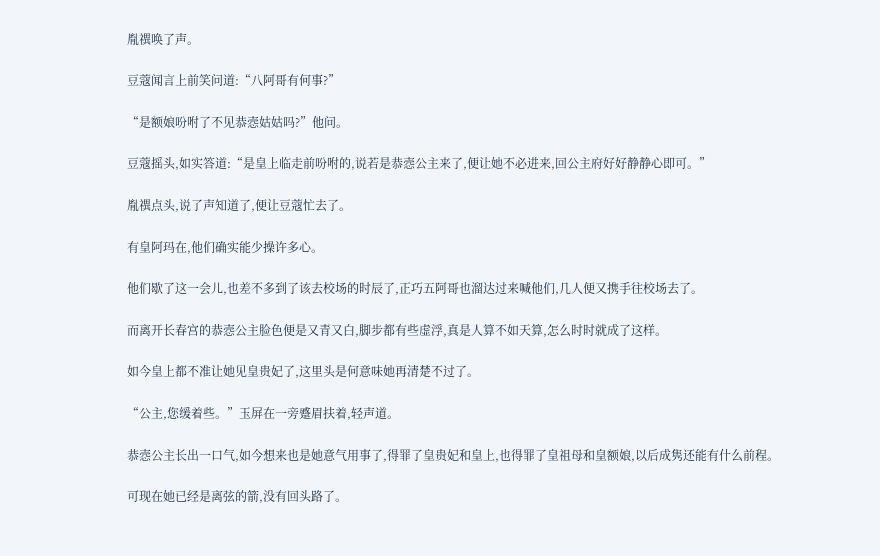胤禩唤了声。

豆蔻闻言上前笑问道:“八阿哥有何事?”

“是额娘吩咐了不见恭悫姑姑吗?”他问。

豆蔻摇头,如实答道:“是皇上临走前吩咐的,说若是恭悫公主来了,便让她不必进来,回公主府好好静静心即可。”

胤禩点头,说了声知道了,便让豆蔻忙去了。

有皇阿玛在,他们确实能少操许多心。

他们歇了这一会儿,也差不多到了该去校场的时辰了,正巧五阿哥也溜达过来喊他们,几人便又携手往校场去了。

而离开长春宫的恭悫公主脸色便是又青又白,脚步都有些虚浮,真是人算不如天算,怎么时时就成了这样。

如今皇上都不准让她见皇贵妃了,这里头是何意味她再清楚不过了。

“公主,您缓着些。”玉屏在一旁蹙眉扶着,轻声道。

恭悫公主长出一口气,如今想来也是她意气用事了,得罪了皇贵妃和皇上,也得罪了皇祖母和皇额娘,以后成隽还能有什么前程。

可现在她已经是离弦的箭,没有回头路了。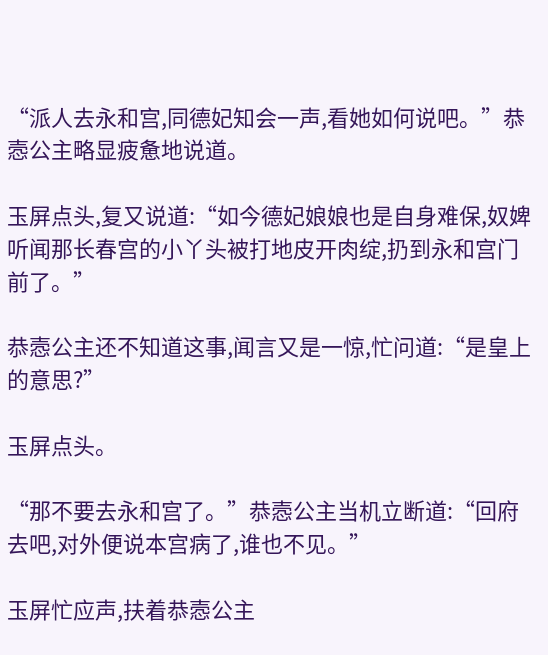“派人去永和宫,同德妃知会一声,看她如何说吧。”恭悫公主略显疲惫地说道。

玉屏点头,复又说道:“如今德妃娘娘也是自身难保,奴婢听闻那长春宫的小丫头被打地皮开肉绽,扔到永和宫门前了。”

恭悫公主还不知道这事,闻言又是一惊,忙问道:“是皇上的意思?”

玉屏点头。

“那不要去永和宫了。”恭悫公主当机立断道:“回府去吧,对外便说本宫病了,谁也不见。”

玉屏忙应声,扶着恭悫公主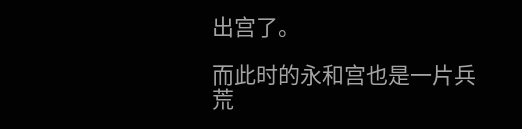出宫了。

而此时的永和宫也是一片兵荒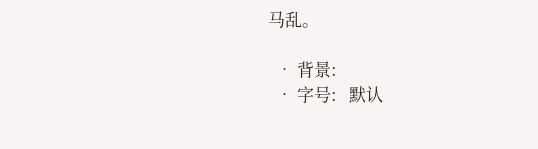马乱。

  • 背景:
  • 字号:   默认